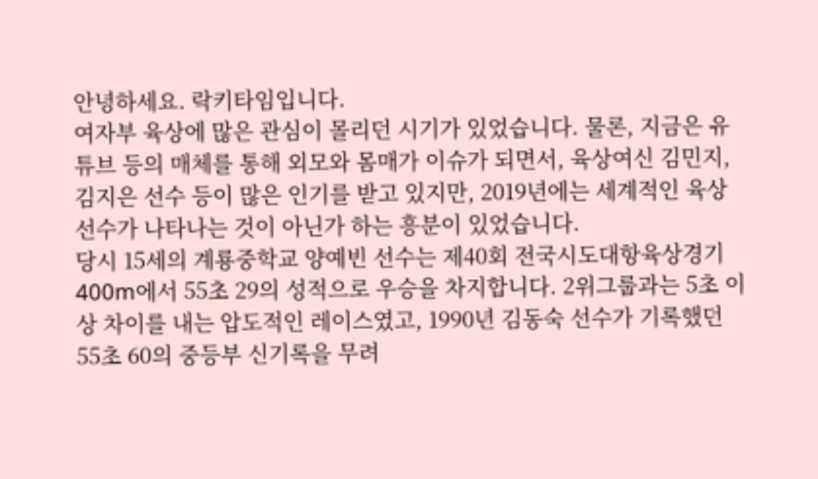안녕하세요. 락키타임입니다.
여자부 육상에 많은 관심이 몰리던 시기가 있었습니다. 물론, 지금은 유튜브 등의 매체를 통해 외모와 몸매가 이슈가 되면서, 육상여신 김민지, 김지은 선수 등이 많은 인기를 받고 있지만, 2019년에는 세계적인 육상선수가 나타나는 것이 아닌가 하는 흥분이 있었습니다.
당시 15세의 계룡중학교 양예빈 선수는 제40회 전국시도대항육상경기 400m에서 55초 29의 성적으로 우승을 차지합니다. 2위그룹과는 5초 이상 차이를 내는 압도적인 레이스였고, 1990년 김동숙 선수가 기록했던 55초 60의 중등부 신기록을 무려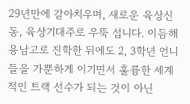29년만에 갈아치우며, 새로운 육상신동, 육상기대주로 우뚝 섭니다. 이듬해 용남고로 진학한 뒤에도 2, 3학년 언니들을 가뿐하게 이기면서 훌륭한 세계적인 트랙 선수가 되는 것이 아닌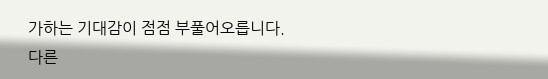가하는 기대감이 점점 부풀어오릅니다.
다른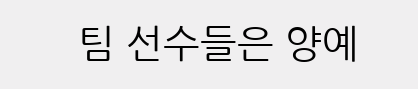팀 선수들은 양예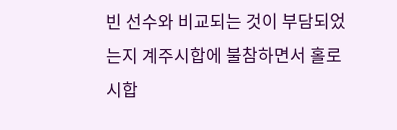빈 선수와 비교되는 것이 부담되었는지 계주시합에 불참하면서 홀로 시합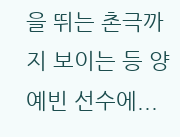을 뛰는 촌극까지 보이는 등 양예빈 선수에...